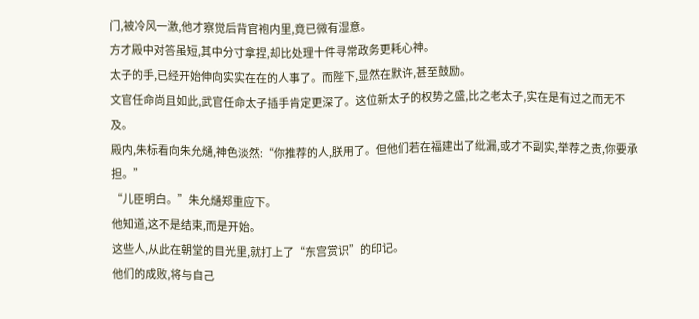门,被冷风一激,他才察觉后背官袍内里,竟已微有湿意。
方才殿中对答虽短,其中分寸拿捏,却比处理十件寻常政务更耗心神。
太子的手,已经开始伸向实实在在的人事了。而陛下,显然在默许,甚至鼓励。
文官任命尚且如此,武官任命太子插手肯定更深了。这位新太子的权势之盛,比之老太子,实在是有过之而无不及。
殿内,朱标看向朱允熥,神色淡然:“你推荐的人,朕用了。但他们若在福建出了纰漏,或才不副实,举荐之责,你要承担。”
“儿臣明白。”朱允熥郑重应下。
他知道,这不是结束,而是开始。
这些人,从此在朝堂的目光里,就打上了“东宫赏识”的印记。
他们的成败,将与自己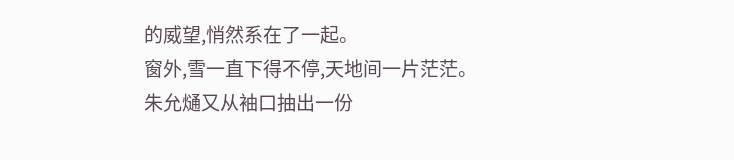的威望,悄然系在了一起。
窗外,雪一直下得不停,天地间一片茫茫。
朱允熥又从袖口抽出一份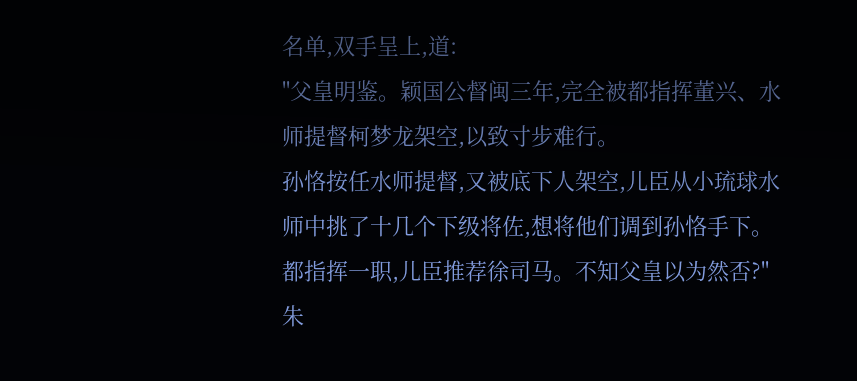名单,双手呈上,道:
"父皇明鉴。颖国公督闽三年,完全被都指挥董兴、水师提督柯梦龙架空,以致寸步难行。
孙恪按任水师提督,又被底下人架空,儿臣从小琉球水师中挑了十几个下级将佐,想将他们调到孙恪手下。
都指挥一职,儿臣推荐徐司马。不知父皇以为然否?"
朱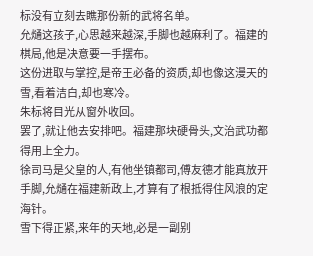标没有立刻去瞧那份新的武将名单。
允熥这孩子,心思越来越深,手脚也越麻利了。福建的棋局,他是决意要一手摆布。
这份进取与掌控,是帝王必备的资质,却也像这漫天的雪,看着洁白,却也寒冷。
朱标将目光从窗外收回。
罢了,就让他去安排吧。福建那块硬骨头,文治武功都得用上全力。
徐司马是父皇的人,有他坐镇都司,傅友德才能真放开手脚,允熥在福建新政上,才算有了根抵得住风浪的定海针。
雪下得正紧,来年的天地,必是一副别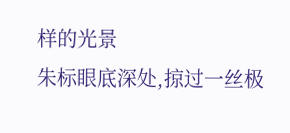样的光景
朱标眼底深处,掠过一丝极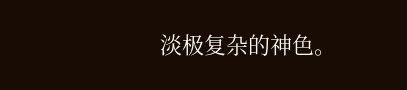淡极复杂的神色。